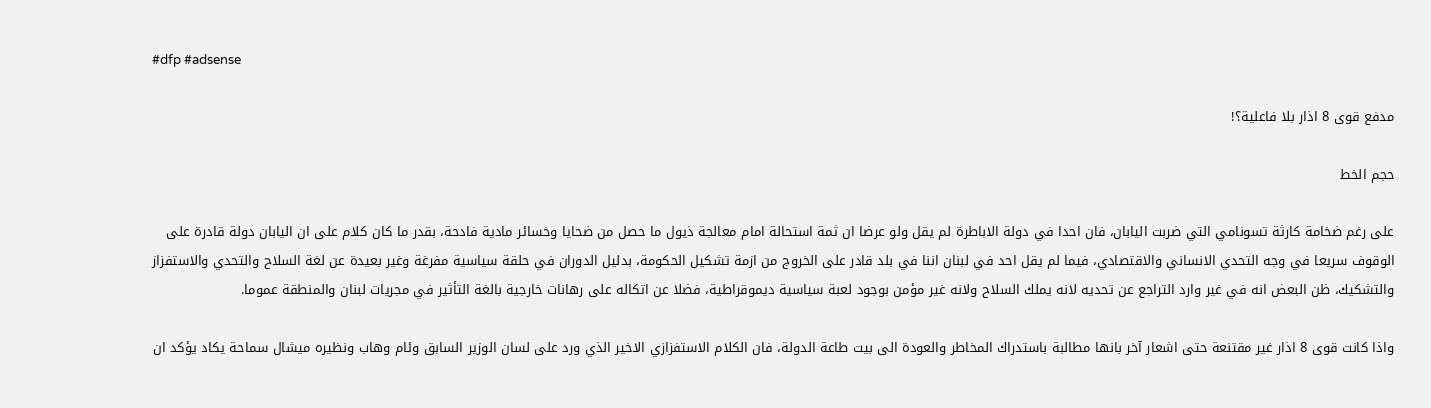#dfp #adsense

مدفع قوى 8 اذار بلا فاعلية؟!

حجم الخط

على رغم ضخامة كارثة تسونامي التي ضربت اليابان، فان احدا في دولة الاباطرة لم يقل ولو عرضا ان ثمة استحالة امام معالجة ذيول ما حصل من ضحايا وخسائر مادية فادحة، بقدر ما كان كلام على ان اليابان دولة قادرة على الوقوف سريعا في وجه التحدي الانساني والاقتصادي، فيما لم يقل احد في لبنان اننا في بلد قادر على الخروج من ازمة تشكيل الحكومة، بدليل الدوران في حلقة سياسية مفرغة وغير بعيدة عن لغة السلاح والتحدي والاستفزاز والتشكيك، ظن البعض انه في غير وارد التراجع عن تحديه لانه يملك السلاح ولانه غير مؤمن بوجود لعبة سياسية ديموقراطية، فضلا عن اتكاله على رهانات خارجية بالغة التأثير في مجريات لبنان والمنطقة عموما.

واذا كانت قوى 8 اذار غير مقتنعة حتى اشعار آخر بانها مطالبة باستدراك المخاطر والعودة الى بيت طاعة الدولة، فان الكلام الاستفزازي الاخير الذي ورد على لسان الوزير السابق وئام وهاب ونظيره ميشال سماحة يكاد يؤكد ان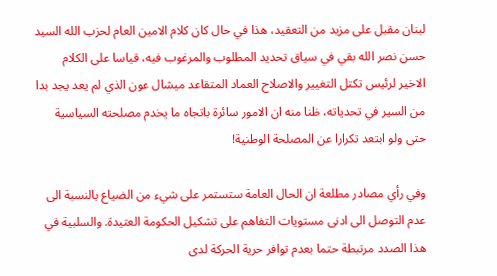لبنان مقبل على مزيد من التعقيد، هذا في حال كان كلام الامين العام لحزب الله السيد حسن نصر الله بقي في سياق تحديد المطلوب والمرغوب فيه، قياسا على الكلام الاخير لرئيس تكتل التغيير والاصلاح العماد المتقاعد ميشال عون الذي لم يعد يجد بدا من السير في تحدياته، ظنا منه ان الامور سائرة باتجاه ما يخدم مصلحته السياسية حتى ولو ابتعد تكرارا عن المصلحة الوطنية!

وفي رأي مصادر مطلعة ان الحال العامة ستستمر على شيء من الضياع بالنسبة الى عدم التوصل الى ادنى مستويات التفاهم على تشكيل الحكومة العتيدة. والسلبية في هذا الصدد مرتبطة حتما بعدم توافر حرية الحركة لدى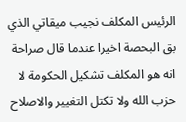الرئيس المكلف نجيب ميقاتي الذي بق البحصة اخيرا عندما قال صراحة انه هو المكلف تشكيل الحكومة لا حزب الله ولا تكتل التغيير والاصلاح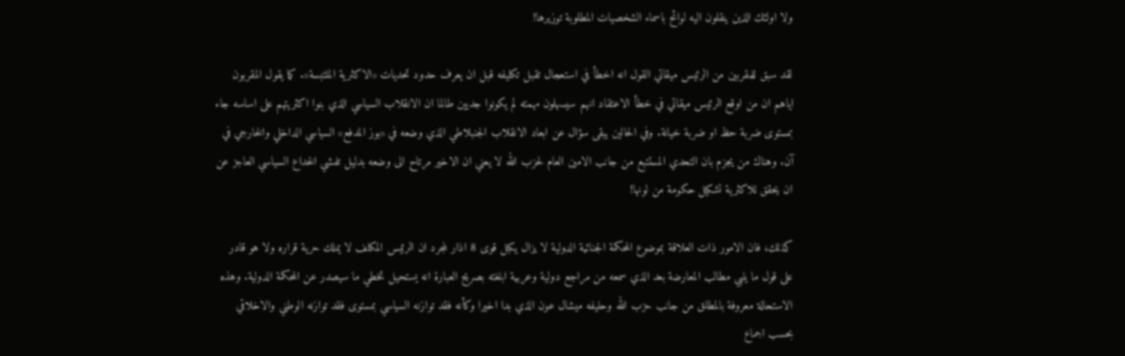ولا اولئك الذين ينقلون اليه لوائح باسماء الشخصيات المطلوبة توزيرها!

لقد سبق للمقربين من الرئيس ميقاتي القول انه اخطأ في استعجال تقبل تكليفه قبل ان يعرف حدود تحديات «الاكثرية الملتبسة». كما يقول المقربون اياهم ان من اوقع الرئيس ميقاتي في خطأ الاعتقاد انهم سيسهلون مهمته لم يكونوا جديين طالما ان الانقلاب السياسي الذي بنوا اكثريتهم على اساسه جاء بمستوى ضربة حظ او ضربة خيانة. وفي الحالين يبقى سؤال عن ابعاد الانقلاب الجنبلاطي الذي وضعه في «بوز المدفع» السياسي الداخلي والخارجي في آن. وهناك من يجزم بان التحدي المستتبع من جانب الامين العام لحزب الله لا يعني ان الاخير مرتاح الى وضعه بدليل تفشي الخداع السياسي العاجز عن ان يحقق للاكثرية تشكيل حكومة من لونها!

كذلك، فان الامور ذات العلاقة بموضوع المحكمة الجنائية الدولية لا يزال يكبل قوى 8 اذار لمجرد ان الرئيس المكلف لا يملك حرية قراره ولا هو قادر على قول ما يلبي مطالب المعارضة بعد الذي سمعه من مراجع دولية وعربية ابلغته بصريح العبارة انه يستحيل تخطي ما سيصدر عن المحكمة الدولية. وهذه الاستحالة معروفة بالمطلق من جانب حزب الله وحليفه ميشال عون الذي بدا اخيرا وكأنه فقد توازنه السياسي بمستوى فقد توازنه الوطني والاخلاقي بحسب اجماع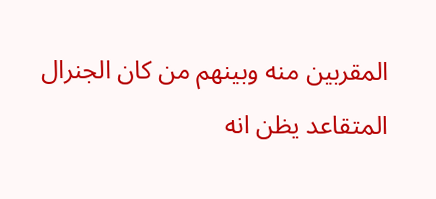المقربين منه وبينهم من كان الجنرال المتقاعد يظن انه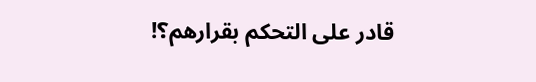قادر على التحكم بقرارهم؟!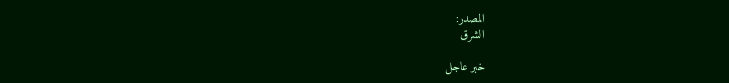المصدر:
الشرق

خبر عاجل